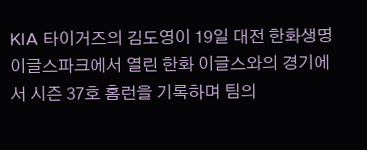KIA 타이거즈의 김도영이 19일 대전 한화생명이글스파크에서 열린 한화 이글스와의 경기에서 시즌 37호 홈런을 기록하며 팀의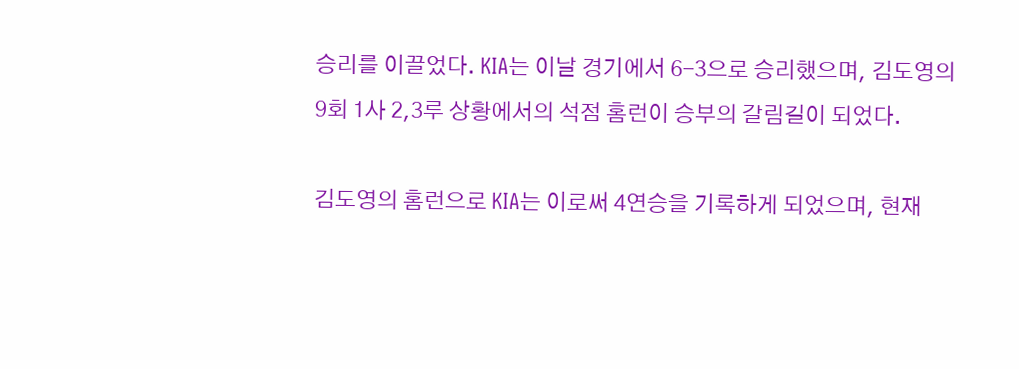승리를 이끌었다. KIA는 이날 경기에서 6-3으로 승리했으며, 김도영의 9회 1사 2,3루 상황에서의 석점 홈런이 승부의 갈림길이 되었다.

김도영의 홈런으로 KIA는 이로써 4연승을 기록하게 되었으며, 현재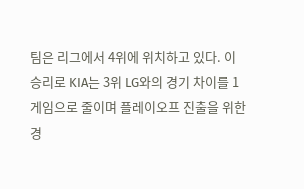팀은 리그에서 4위에 위치하고 있다. 이 승리로 KIA는 3위 LG와의 경기 차이를 1게임으로 줄이며 플레이오프 진출을 위한 경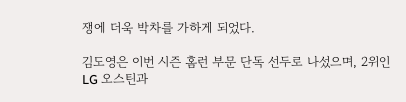쟁에 더욱 박차를 가하게 되었다.

김도영은 이번 시즌 홈런 부문 단독 선두로 나섰으며, 2위인 LG 오스틴과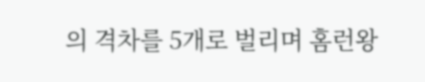의 격차를 5개로 벌리며 홈런왕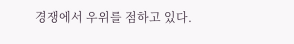경쟁에서 우위를 점하고 있다.